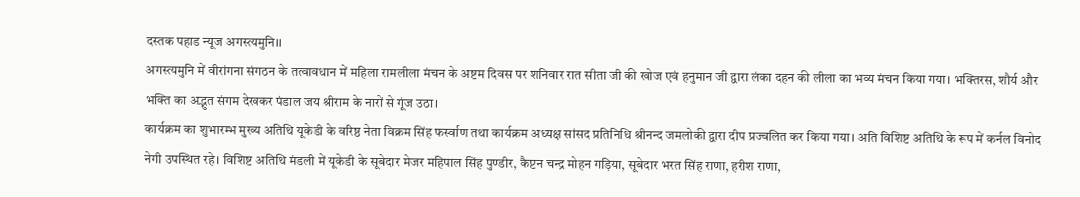दस्तक पहाड न्यूज अगस्त्यमुनि।।
अगस्त्यमुनि में वीरांगना संगठन के तत्वावधान में महिला रामलीला मंचन के अष्टम दिवस पर शनिवार रात सीता जी की खोज एवं हनुमान जी द्वारा लंका दहन की लीला का भव्य मंचन किया गया। भक्तिरस, शौर्य और भक्ति का अद्भुत संगम देखकर पंडाल जय श्रीराम के नारों से गूंज उठा।
कार्यक्रम का शुभारम्भ मुख्य अतिथि यूकेडी के वरिष्ठ नेता विक्रम सिंह फर्स्वाण तथा कार्यक्रम अध्यक्ष सांसद प्रतिनिधि श्रीनन्द जमलोकी द्वारा दीप प्रज्वलित कर किया गया। अति विशिष्ट अतिथि के रूप में कर्नल विनोद नेगी उपस्थित रहे। विशिष्ट अतिथि मंडली में यूकेडी के सूबेदार मेजर महिपाल सिंह पुण्डीर, कैप्टन चन्द्र मोहन गड़िया, सूबेदार भरत सिंह राणा, हरीश राणा,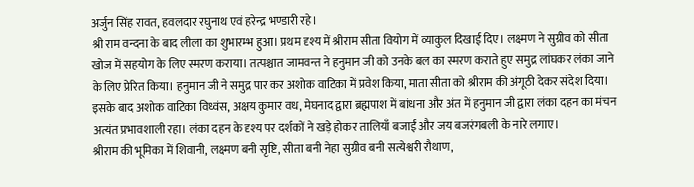अर्जुन सिंह रावत, हवलदार रघुनाथ एवं हरेन्द्र भण्डारी रहे।
श्री राम वन्दना के बाद लीला का शुभारम्भ हुआ। प्रथम दृश्य में श्रीराम सीता वियोग में व्याकुल दिखाई दिए। लक्ष्मण ने सुग्रीव को सीता खोज में सहयोग के लिए स्मरण कराया। तत्पश्चात जामवन्त ने हनुमान जी को उनके बल का स्मरण कराते हुए समुद्र लांघकर लंका जाने के लिए प्रेरित किया। हनुमान जी ने समुद्र पार कर अशोक वाटिका में प्रवेश किया, माता सीता को श्रीराम की अंगूठी देकर संदेश दिया। इसके बाद अशोक वाटिका विध्वंस, अक्षय कुमार वध, मेघनाद द्वारा ब्रह्मपाश में बांधना और अंत में हनुमान जी द्वारा लंका दहन का मंचन अत्यंत प्रभावशाली रहा। लंका दहन के दृश्य पर दर्शकों ने खड़े होकर तालियाँ बजाईं और जय बजरंगबली के नारे लगाए।
श्रीराम की भूमिका में शिवानी, लक्ष्मण बनी सृष्टि, सीता बनी नेहा सुग्रीव बनी सत्येश्वरी रौथाण,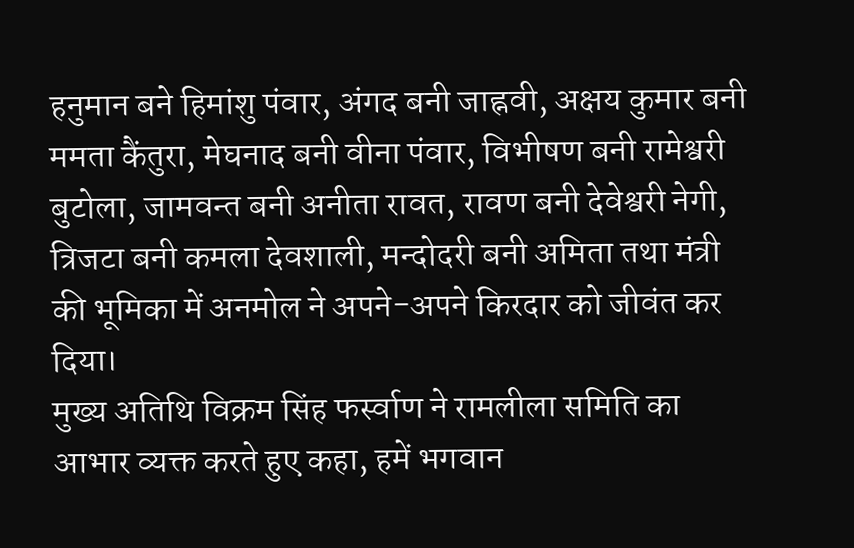हनुमान बने हिमांशु पंवार, अंगद बनी जाह्नवी, अक्षय कुमार बनी ममता कैंतुरा, मेघनाद बनी वीना पंवार, विभीषण बनी रामेश्वरी बुटोला, जामवन्त बनी अनीता रावत, रावण बनी देवेश्वरी नेगी, त्रिजटा बनी कमला देवशाली, मन्दोदरी बनी अमिता तथा मंत्री की भूमिका में अनमोल ने अपने-अपने किरदार को जीवंत कर दिया।
मुख्य अतिथि विक्रम सिंह फर्स्वाण ने रामलीला समिति का आभार व्यक्त करते हुए कहा, हमें भगवान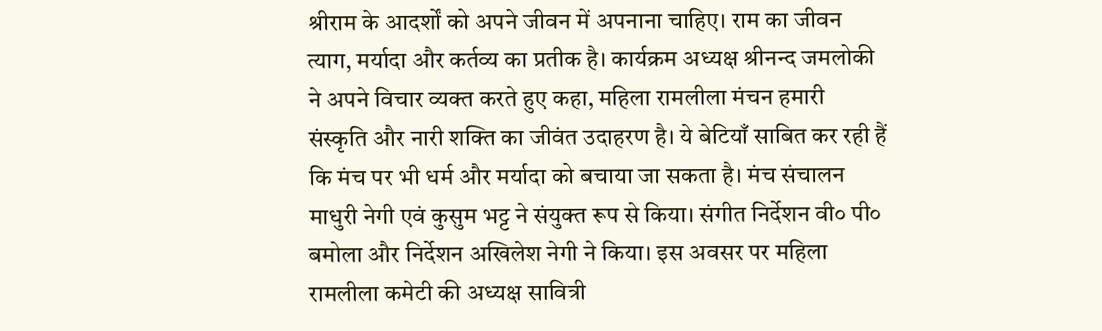श्रीराम के आदर्शों को अपने जीवन में अपनाना चाहिए। राम का जीवन त्याग, मर्यादा और कर्तव्य का प्रतीक है। कार्यक्रम अध्यक्ष श्रीनन्द जमलोकी ने अपने विचार व्यक्त करते हुए कहा, महिला रामलीला मंचन हमारी संस्कृति और नारी शक्ति का जीवंत उदाहरण है। ये बेटियाँ साबित कर रही हैं कि मंच पर भी धर्म और मर्यादा को बचाया जा सकता है। मंच संचालन माधुरी नेगी एवं कुसुम भट्ट ने संयुक्त रूप से किया। संगीत निर्देशन वी० पी० बमोला और निर्देशन अखिलेश नेगी ने किया। इस अवसर पर महिला रामलीला कमेटी की अध्यक्ष सावित्री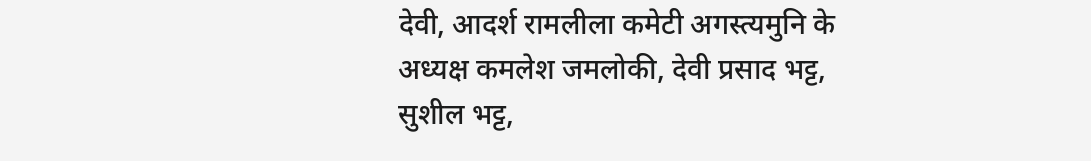देवी, आदर्श रामलीला कमेटी अगस्त्यमुनि के अध्यक्ष कमलेश जमलोकी, देवी प्रसाद भट्ट, सुशील भट्ट,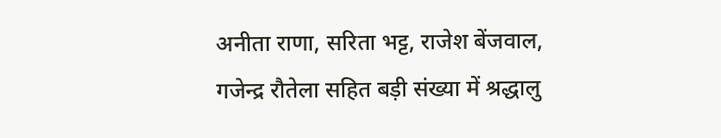अनीता राणा, सरिता भट्ट, राजेश बेंजवाल, गजेन्द्र रौतेला सहित बड़ी संख्या में श्रद्धालु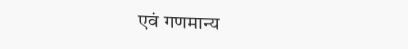एवं गणमान्य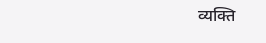व्यक्ति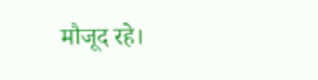मौजूद रहे।